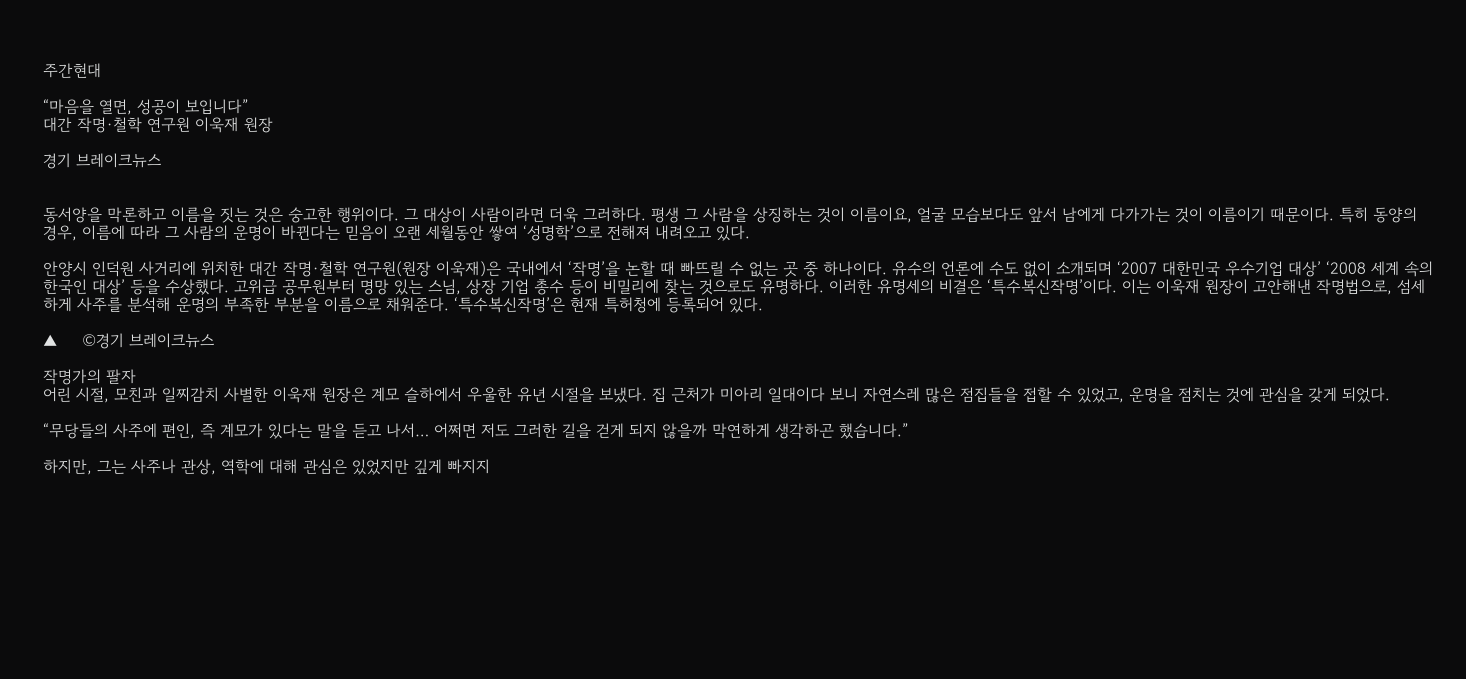주간현대

“마음을 열면, 성공이 보입니다”
대간 작명·철학 연구원 이욱재 원장

경기 브레이크뉴스


동서양을 막론하고 이름을 짓는 것은 숭고한 행위이다. 그 대상이 사람이라면 더욱 그러하다. 평생 그 사람을 상징하는 것이 이름이요, 얼굴 모습보다도 앞서 남에게 다가가는 것이 이름이기 때문이다. 특히 동양의 경우, 이름에 따라 그 사람의 운명이 바뀐다는 믿음이 오랜 세월동안 쌓여 ‘성명학’으로 전해져 내려오고 있다.

안양시 인덕원 사거리에 위치한 대간 작명·철학 연구원(원장 이욱재)은 국내에서 ‘작명’을 논할 때 빠뜨릴 수 없는 곳 중 하나이다. 유수의 언론에 수도 없이 소개되며 ‘2007 대한민국 우수기업 대상’ ‘2008 세계 속의 한국인 대상’ 등을 수상했다. 고위급 공무원부터 명망 있는 스님, 상장 기업 총수 등이 비밀리에 찾는 것으로도 유명하다. 이러한 유명세의 비결은 ‘특수복신작명’이다. 이는 이욱재 원장이 고안해낸 작명법으로, 섬세하게 사주를 분석해 운명의 부족한 부분을 이름으로 채워준다. ‘특수복신작명’은 현재 특허청에 등록되어 있다.

▲     ©경기 브레이크뉴스

작명가의 팔자
어린 시절, 모친과 일찌감치 사별한 이욱재 원장은 계모 슬하에서 우울한 유년 시절을 보냈다. 집 근처가 미아리 일대이다 보니 자연스레 많은 점집들을 접할 수 있었고, 운명을 점치는 것에 관심을 갖게 되었다.

“무당들의 사주에 편인, 즉 계모가 있다는 말을 듣고 나서… 어쩌면 저도 그러한 길을 걷게 되지 않을까 막연하게 생각하곤 했습니다.”

하지만, 그는 사주나 관상, 역학에 대해 관심은 있었지만 깊게 빠지지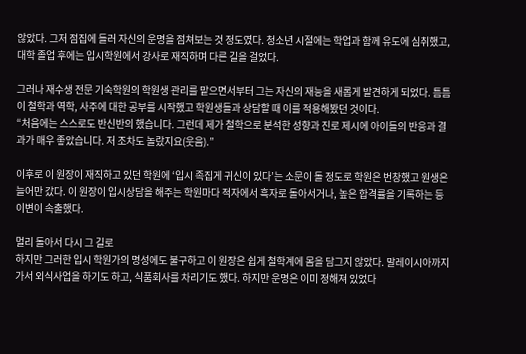않았다. 그저 점집에 들러 자신의 운명을 점쳐보는 것 정도였다. 청소년 시절에는 학업과 함께 유도에 심취했고, 대학 졸업 후에는 입시학원에서 강사로 재직하며 다른 길을 걸었다.

그러나 재수생 전문 기숙학원의 학원생 관리를 맡으면서부터 그는 자신의 재능을 새롭게 발견하게 되었다. 틈틈이 철학과 역학, 사주에 대한 공부를 시작했고 학원생들과 상담할 때 이를 적용해봤던 것이다.
“처음에는 스스로도 반신반의 했습니다. 그런데 제가 철학으로 분석한 성향과 진로 제시에 아이들의 반응과 결과가 매우 좋았습니다. 저 조차도 놀랐지요(웃음).”

이후로 이 원장이 재직하고 있던 학원에 ‘입시 족집게 귀신이 있다’는 소문이 돌 정도로 학원은 번창했고 원생은 늘어만 갔다. 이 원장이 입시상담을 해주는 학원마다 적자에서 흑자로 돌아서거나, 높은 합격률을 기록하는 등 이변이 속출했다.

멀리 돌아서 다시 그 길로
하지만 그러한 입시 학원가의 명성에도 불구하고 이 원장은 쉽게 철학계에 몸을 담그지 않았다. 말레이시아까지 가서 외식사업을 하기도 하고, 식품회사를 차리기도 했다. 하지만 운명은 이미 정해져 있었다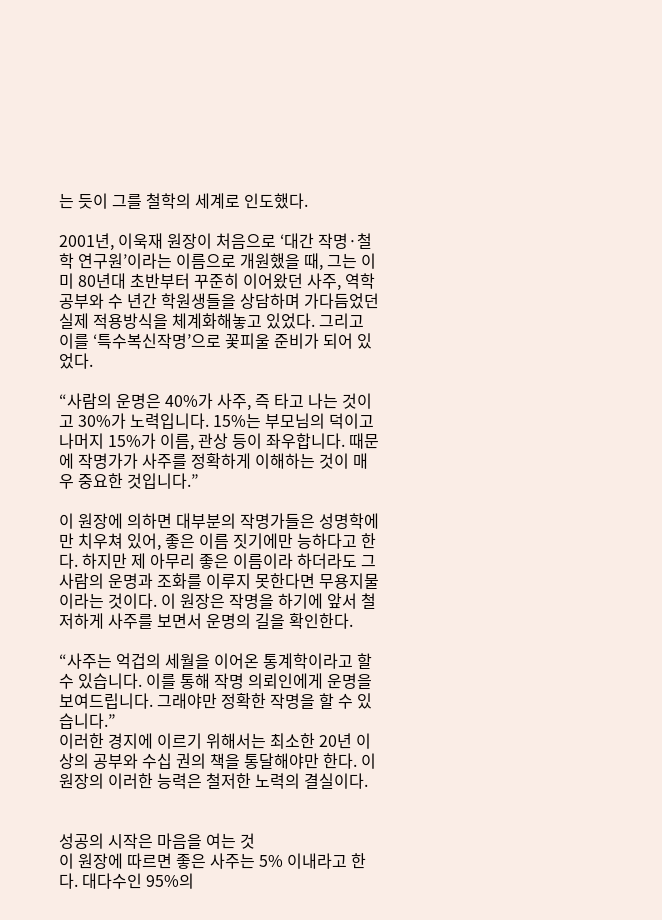는 듯이 그를 철학의 세계로 인도했다.

2001년, 이욱재 원장이 처음으로 ‘대간 작명·철학 연구원’이라는 이름으로 개원했을 때, 그는 이미 80년대 초반부터 꾸준히 이어왔던 사주, 역학 공부와 수 년간 학원생들을 상담하며 가다듬었던 실제 적용방식을 체계화해놓고 있었다. 그리고 이를 ‘특수복신작명’으로 꽃피울 준비가 되어 있었다.

“사람의 운명은 40%가 사주, 즉 타고 나는 것이고 30%가 노력입니다. 15%는 부모님의 덕이고 나머지 15%가 이름, 관상 등이 좌우합니다. 때문에 작명가가 사주를 정확하게 이해하는 것이 매우 중요한 것입니다.”

이 원장에 의하면 대부분의 작명가들은 성명학에만 치우쳐 있어, 좋은 이름 짓기에만 능하다고 한다. 하지만 제 아무리 좋은 이름이라 하더라도 그 사람의 운명과 조화를 이루지 못한다면 무용지물이라는 것이다. 이 원장은 작명을 하기에 앞서 철저하게 사주를 보면서 운명의 길을 확인한다.

“사주는 억겁의 세월을 이어온 통계학이라고 할 수 있습니다. 이를 통해 작명 의뢰인에게 운명을 보여드립니다. 그래야만 정확한 작명을 할 수 있습니다.”
이러한 경지에 이르기 위해서는 최소한 20년 이상의 공부와 수십 권의 책을 통달해야만 한다. 이 원장의 이러한 능력은 철저한 노력의 결실이다.


성공의 시작은 마음을 여는 것
이 원장에 따르면 좋은 사주는 5% 이내라고 한다. 대다수인 95%의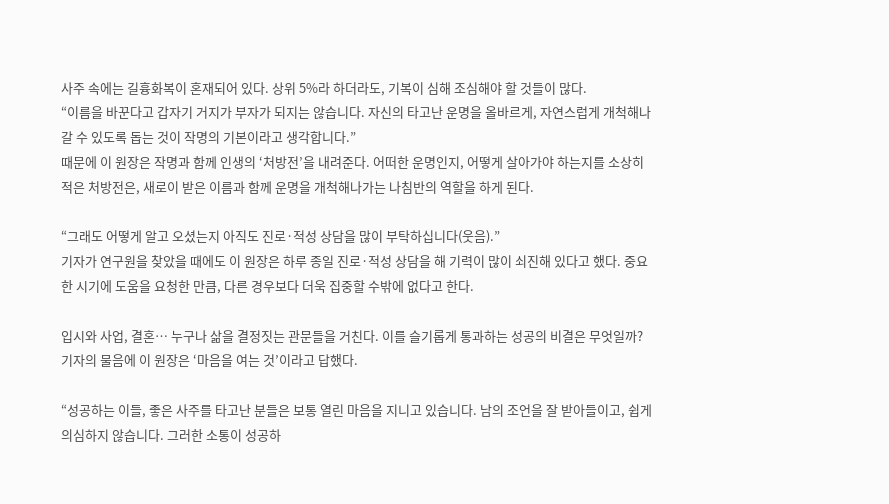사주 속에는 길흉화복이 혼재되어 있다. 상위 5%라 하더라도, 기복이 심해 조심해야 할 것들이 많다.
“이름을 바꾼다고 갑자기 거지가 부자가 되지는 않습니다. 자신의 타고난 운명을 올바르게, 자연스럽게 개척해나갈 수 있도록 돕는 것이 작명의 기본이라고 생각합니다.”
때문에 이 원장은 작명과 함께 인생의 ‘처방전’을 내려준다. 어떠한 운명인지, 어떻게 살아가야 하는지를 소상히 적은 처방전은, 새로이 받은 이름과 함께 운명을 개척해나가는 나침반의 역할을 하게 된다.

“그래도 어떻게 알고 오셨는지 아직도 진로·적성 상담을 많이 부탁하십니다(웃음).”
기자가 연구원을 찾았을 때에도 이 원장은 하루 종일 진로·적성 상담을 해 기력이 많이 쇠진해 있다고 했다. 중요한 시기에 도움을 요청한 만큼, 다른 경우보다 더욱 집중할 수밖에 없다고 한다.

입시와 사업, 결혼… 누구나 삶을 결정짓는 관문들을 거친다. 이를 슬기롭게 통과하는 성공의 비결은 무엇일까? 기자의 물음에 이 원장은 ‘마음을 여는 것’이라고 답했다.

“성공하는 이들, 좋은 사주를 타고난 분들은 보통 열린 마음을 지니고 있습니다. 남의 조언을 잘 받아들이고, 쉽게 의심하지 않습니다. 그러한 소통이 성공하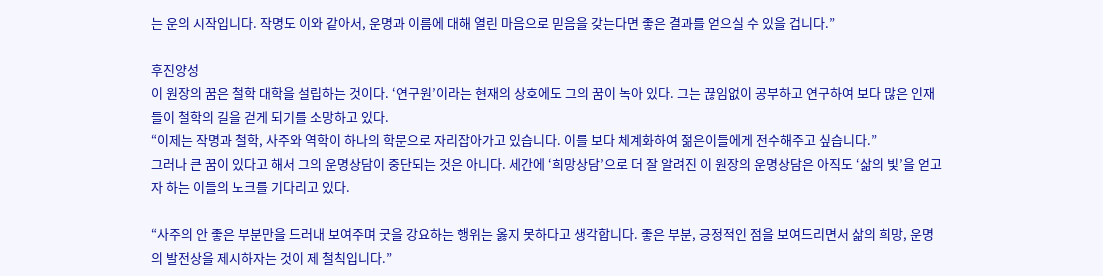는 운의 시작입니다. 작명도 이와 같아서, 운명과 이름에 대해 열린 마음으로 믿음을 갖는다면 좋은 결과를 얻으실 수 있을 겁니다.”

후진양성
이 원장의 꿈은 철학 대학을 설립하는 것이다. ‘연구원’이라는 현재의 상호에도 그의 꿈이 녹아 있다. 그는 끊임없이 공부하고 연구하여 보다 많은 인재들이 철학의 길을 걷게 되기를 소망하고 있다.
“이제는 작명과 철학, 사주와 역학이 하나의 학문으로 자리잡아가고 있습니다. 이를 보다 체계화하여 젊은이들에게 전수해주고 싶습니다.”
그러나 큰 꿈이 있다고 해서 그의 운명상담이 중단되는 것은 아니다. 세간에 ‘희망상담’으로 더 잘 알려진 이 원장의 운명상담은 아직도 ‘삶의 빛’을 얻고자 하는 이들의 노크를 기다리고 있다.

“사주의 안 좋은 부분만을 드러내 보여주며 굿을 강요하는 행위는 옳지 못하다고 생각합니다. 좋은 부분, 긍정적인 점을 보여드리면서 삶의 희망, 운명의 발전상을 제시하자는 것이 제 철칙입니다.”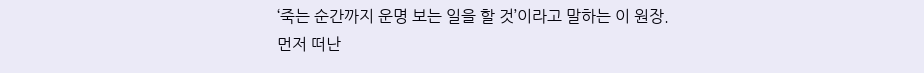‘죽는 순간까지 운명 보는 일을 할 것’이라고 말하는 이 원장. 먼저 떠난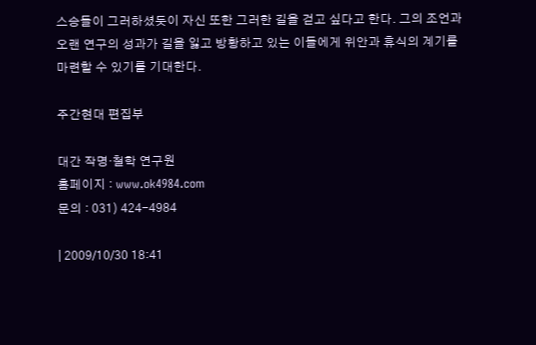스승들이 그러하셨듯이 자신 또한 그러한 길을 걷고 싶다고 한다. 그의 조언과 오랜 연구의 성과가 길을 잃고 방황하고 있는 이들에게 위안과 휴식의 계기를 마련할 수 있기를 기대한다.

주간현대 편집부

대간 작명·철학 연구원
홈페이지 : www.ok4984.com
문의 : 031) 424-4984

| 2009/10/30 18:41